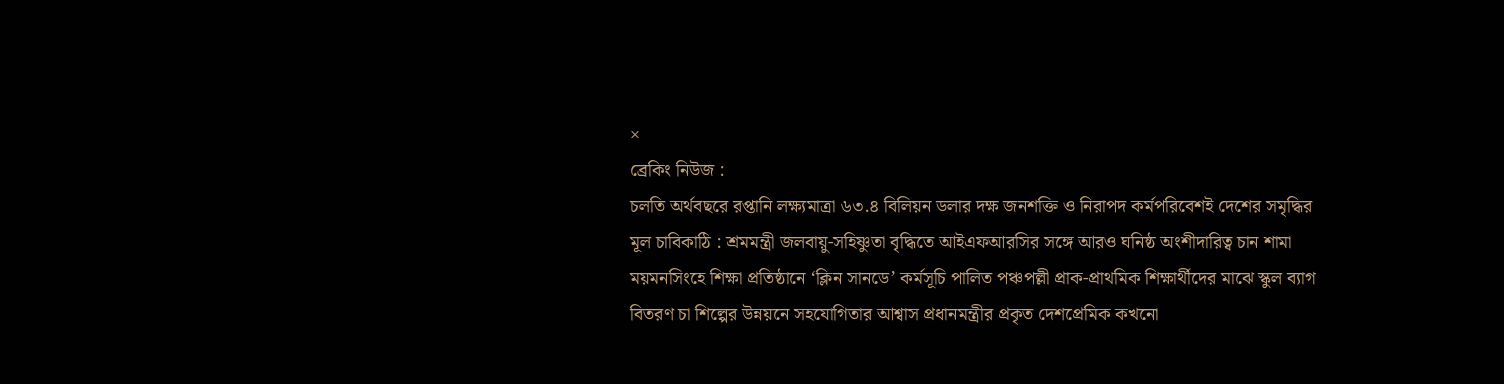×
ব্রেকিং নিউজ :
চলতি অর্থবছরে রপ্তানি লক্ষ্যমাত্রা ৬৩.৪ বিলিয়ন ডলার দক্ষ জনশক্তি ও নিরাপদ কর্মপরিবেশই দেশের সমৃদ্ধির মূল চাবিকাঠি : শ্রমমন্ত্রী জলবায়ু-সহিষ্ণুতা বৃদ্ধিতে আইএফআরসির সঙ্গে আরও ঘনিষ্ঠ অংশীদারিত্ব চান শামা ময়মনসিংহে শিক্ষা প্রতিষ্ঠানে ‘ক্লিন সানডে’ কর্মসূচি পালিত পঞ্চপল্লী প্রাক-প্রাথমিক শিক্ষার্থীদের মাঝে স্কুল ব্যাগ বিতরণ চা শিল্পের উন্নয়নে সহযোগিতার আশ্বাস প্রধানমন্ত্রীর প্রকৃত দেশপ্রেমিক কখনো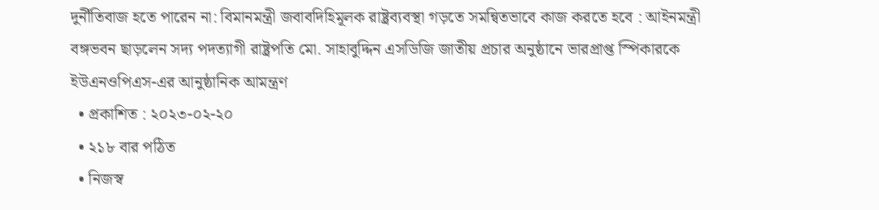দুর্নীতিবাজ হতে পারেন না: বিমানমন্ত্রী জবাবদিহিমূলক রাষ্ট্রব্যবস্থা গড়তে সমন্বিতভাবে কাজ করতে হবে : আইনমন্ত্রী বঙ্গভবন ছাড়লেন সদ্য পদত্যাগী রাষ্ট্রপতি মো. সাহাবুদ্দিন এসডিজি জাতীয় প্রচার অনুষ্ঠানে ভারপ্রাপ্ত স্পিকারকে ইউএনওপিএস-এর আনুষ্ঠানিক আমন্ত্রণ
  • প্রকাশিত : ২০২৩-০২-২০
  • ২১৮ বার পঠিত
  • নিজস্ব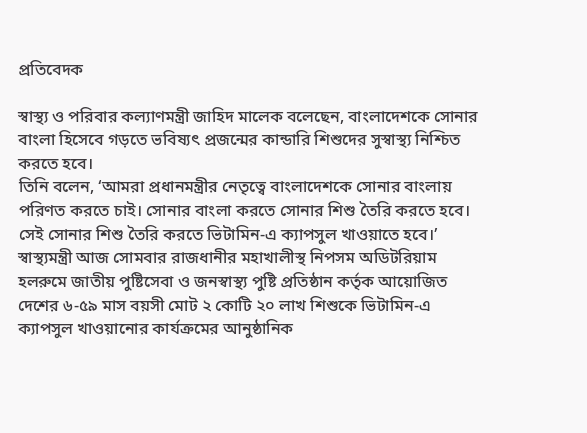প্রতিবেদক

স্বাস্থ্য ও পরিবার কল্যাণমন্ত্রী জাহিদ মালেক বলেছেন, বাংলাদেশকে সোনার বাংলা হিসেবে গড়তে ভবিষ্যৎ প্রজন্মের কান্ডারি শিশুদের সুস্বাস্থ্য নিশ্চিত করতে হবে।
তিনি বলেন, ‘আমরা প্রধানমন্ত্রীর নেতৃত্বে বাংলাদেশকে সোনার বাংলায় পরিণত করতে চাই। সোনার বাংলা করতে সোনার শিশু তৈরি করতে হবে। সেই সোনার শিশু তৈরি করতে ভিটামিন-এ ক্যাপসুল খাওয়াতে হবে।’
স্বাস্থ্যমন্ত্রী আজ সোমবার রাজধানীর মহাখালীস্থ নিপসম অডিটরিয়াম হলরুমে জাতীয় পুষ্টিসেবা ও জনস্বাস্থ্য পুষ্টি প্রতিষ্ঠান কর্তৃক আয়োজিত দেশের ৬-৫৯ মাস বয়সী মোট ২ কোটি ২০ লাখ শিশুকে ভিটামিন-এ ক্যাপসুল খাওয়ানোর কার্যক্রমের আনুষ্ঠানিক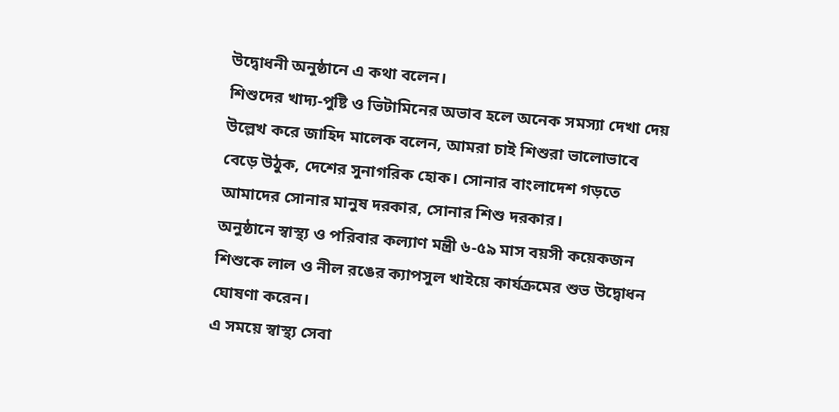উদ্বোধনী অনুষ্ঠানে এ কথা বলেন।
শিশুদের খাদ্য-পুষ্টি ও ভিটামিনের অভাব হলে অনেক সমস্যা দেখা দেয় উল্লেখ করে জাহিদ মালেক বলেন, আমরা চাই শিশুরা ভালোভাবে বেড়ে উঠুক, দেশের সুনাগরিক হোক। সোনার বাংলাদেশ গড়তে আমাদের সোনার মানুষ দরকার, সোনার শিশু দরকার।
অনুষ্ঠানে স্বাস্থ্য ও পরিবার কল্যাণ মন্ত্রী ৬-৫৯ মাস বয়সী কয়েকজন শিশুকে লাল ও নীল রঙের ক্যাপসুল খাইয়ে কার্যক্রমের শুভ উদ্বোধন ঘোষণা করেন।
এ সময়ে স্বাস্থ্য সেবা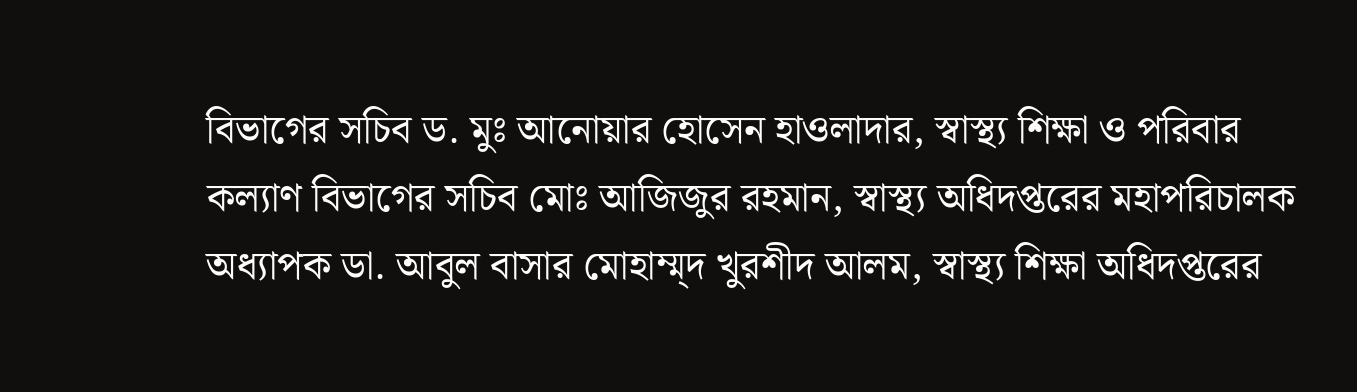বিভাগের সচিব ড. মুঃ আনোয়ার হোসেন হাওলাদার, স্বাস্থ্য শিক্ষা ও পরিবার কল্যাণ বিভাগের সচিব মোঃ আজিজুর রহমান, স্বাস্থ্য অধিদপ্তরের মহাপরিচালক অধ্যাপক ডা. আবুল বাসার মোহাম্ম্দ খুরশীদ আলম, স্বাস্থ্য শিক্ষা অধিদপ্তরের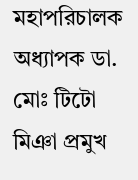মহাপরিচালক অধ্যাপক ডা. মোঃ টিটো মিঞা প্রমুখ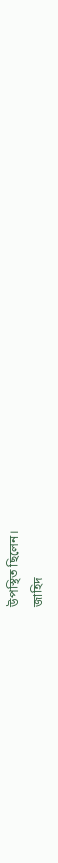উপস্থিত ছিলেন।
জাহিদ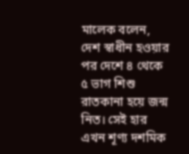মালেক বলেন, দেশ স্বাধীন হওয়ার পর দেশে ৪ থেকে ৫ ভাগ শিশু রাতকানা হয়ে জন্ম নিত। সেই হার এখন শূণ্য দশমিক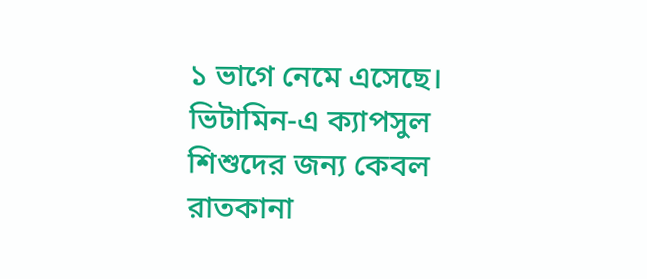১ ভাগে নেমে এসেছে। ভিটামিন-এ ক্যাপসুল শিশুদের জন্য কেবল রাতকানা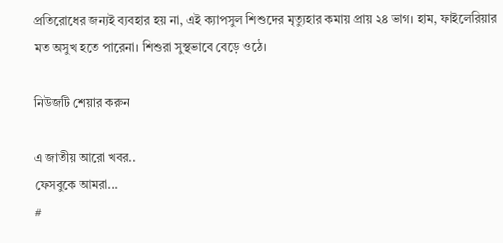প্রতিরোধের জন্যই ব্যবহার হয় না, এই ক্যাপসুল শিশুদের মৃত্যুহার কমায় প্রায় ২৪ ভাগ। হাম, ফাইলেরিয়ার মত অসুখ হতে পারেনা। শিশুরা সুস্থভাবে বেড়ে ওঠে।

নিউজটি শেয়ার করুন

এ জাতীয় আরো খবর..
ফেসবুকে আমরা...
#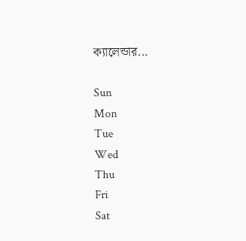ক্যালেন্ডার...

Sun
Mon
Tue
Wed
Thu
Fri
Sat